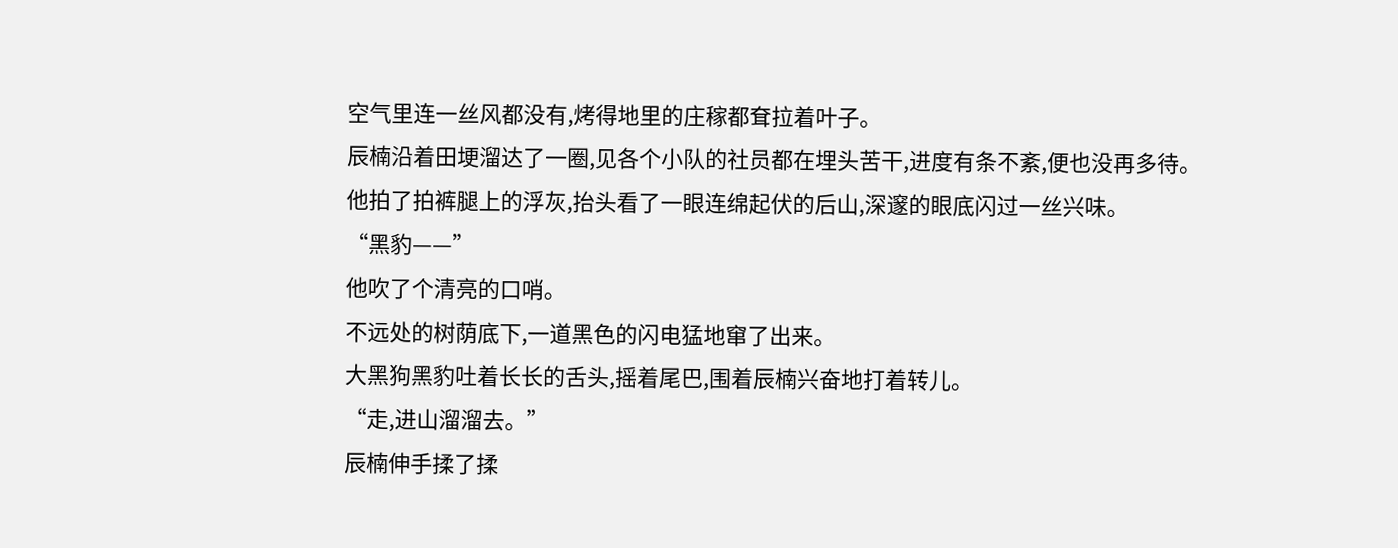空气里连一丝风都没有,烤得地里的庄稼都耷拉着叶子。
辰楠沿着田埂溜达了一圈,见各个小队的社员都在埋头苦干,进度有条不紊,便也没再多待。
他拍了拍裤腿上的浮灰,抬头看了一眼连绵起伏的后山,深邃的眼底闪过一丝兴味。
“黑豹——”
他吹了个清亮的口哨。
不远处的树荫底下,一道黑色的闪电猛地窜了出来。
大黑狗黑豹吐着长长的舌头,摇着尾巴,围着辰楠兴奋地打着转儿。
“走,进山溜溜去。”
辰楠伸手揉了揉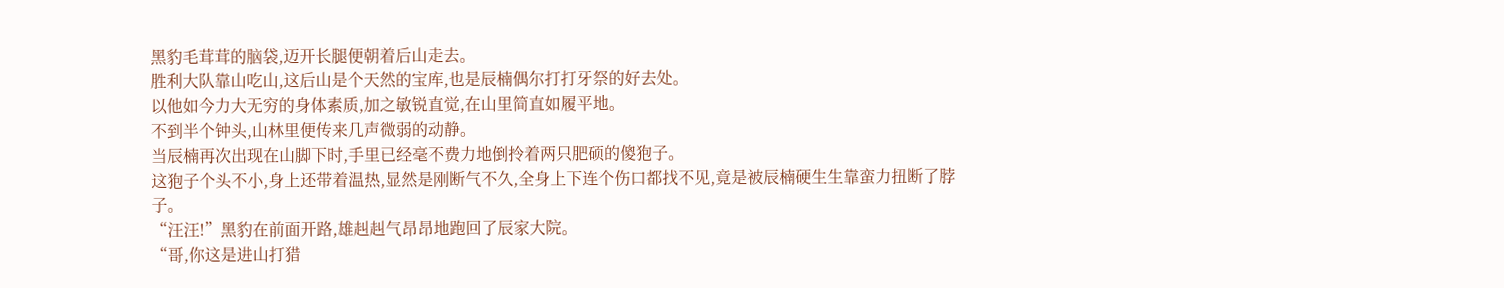黑豹毛茸茸的脑袋,迈开长腿便朝着后山走去。
胜利大队靠山吃山,这后山是个天然的宝库,也是辰楠偶尔打打牙祭的好去处。
以他如今力大无穷的身体素质,加之敏锐直觉,在山里简直如履平地。
不到半个钟头,山林里便传来几声微弱的动静。
当辰楠再次出现在山脚下时,手里已经毫不费力地倒拎着两只肥硕的傻狍子。
这狍子个头不小,身上还带着温热,显然是刚断气不久,全身上下连个伤口都找不见,竟是被辰楠硬生生靠蛮力扭断了脖子。
“汪汪!”黑豹在前面开路,雄赳赳气昂昂地跑回了辰家大院。
“哥,你这是进山打猎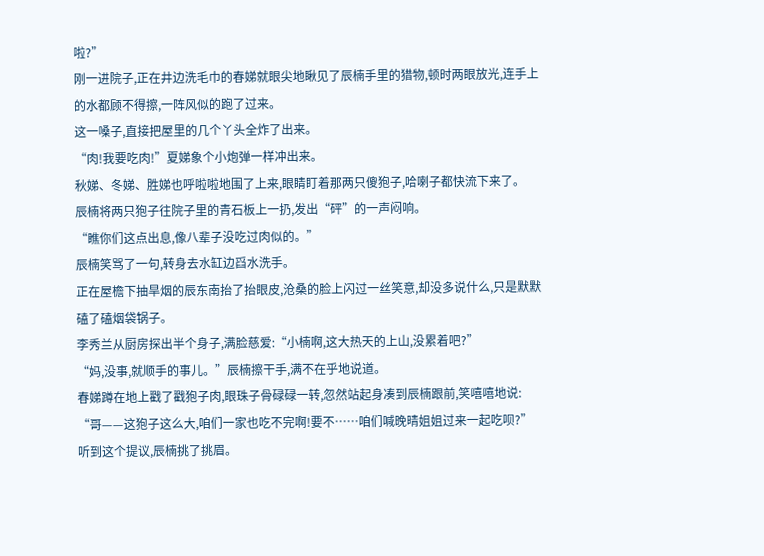啦?”
刚一进院子,正在井边洗毛巾的春娣就眼尖地瞅见了辰楠手里的猎物,顿时两眼放光,连手上的水都顾不得擦,一阵风似的跑了过来。
这一嗓子,直接把屋里的几个丫头全炸了出来。
“肉!我要吃肉!”夏娣象个小炮弹一样冲出来。
秋娣、冬娣、胜娣也呼啦啦地围了上来,眼睛盯着那两只傻狍子,哈喇子都快流下来了。
辰楠将两只狍子往院子里的青石板上一扔,发出“砰”的一声闷响。
“瞧你们这点出息,像八辈子没吃过肉似的。”
辰楠笑骂了一句,转身去水缸边舀水洗手。
正在屋檐下抽旱烟的辰东南抬了抬眼皮,沧桑的脸上闪过一丝笑意,却没多说什么,只是默默磕了磕烟袋锅子。
李秀兰从厨房探出半个身子,满脸慈爱:“小楠啊,这大热天的上山,没累着吧?”
“妈,没事,就顺手的事儿。”辰楠擦干手,满不在乎地说道。
春娣蹲在地上戳了戳狍子肉,眼珠子骨碌碌一转,忽然站起身凑到辰楠跟前,笑嘻嘻地说:
“哥——这狍子这么大,咱们一家也吃不完啊!要不……咱们喊晚晴姐姐过来一起吃呗?”
听到这个提议,辰楠挑了挑眉。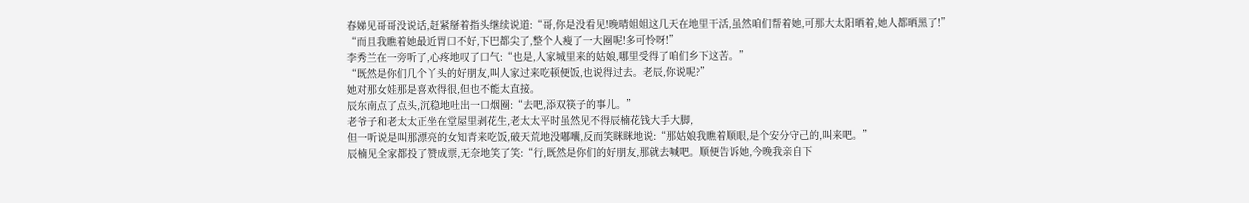春娣见哥哥没说话,赶紧掰着指头继续说道:“哥,你是没看见!晚晴姐姐这几天在地里干活,虽然咱们帮着她,可那大太阳晒着,她人都晒黑了!”
“而且我瞧着她最近胃口不好,下巴都尖了,整个人瘦了一大圈呢!多可怜呀!”
李秀兰在一旁听了,心疼地叹了口气:“也是,人家城里来的姑娘,哪里受得了咱们乡下这苦。”
“既然是你们几个丫头的好朋友,叫人家过来吃顿便饭,也说得过去。老辰,你说呢?”
她对那女娃那是喜欢得很,但也不能太直接。
辰东南点了点头,沉稳地吐出一口烟圈:“去吧,添双筷子的事儿。”
老爷子和老太太正坐在堂屋里剥花生,老太太平时虽然见不得辰楠花钱大手大脚,
但一听说是叫那漂亮的女知青来吃饭,破天荒地没嘟囔,反而笑眯眯地说:“那姑娘我瞧着顺眼,是个安分守己的,叫来吧。”
辰楠见全家都投了赞成票,无奈地笑了笑:“行,既然是你们的好朋友,那就去喊吧。顺便告诉她,今晚我亲自下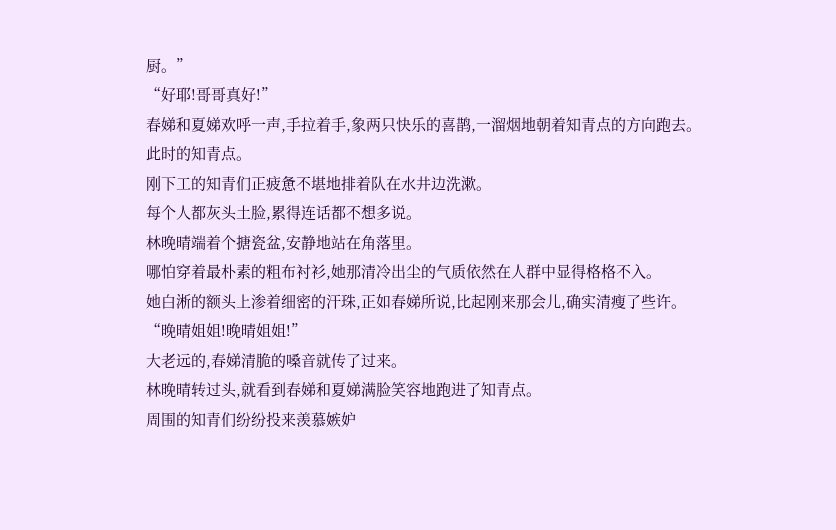厨。”
“好耶!哥哥真好!”
春娣和夏娣欢呼一声,手拉着手,象两只快乐的喜鹊,一溜烟地朝着知青点的方向跑去。
此时的知青点。
刚下工的知青们正疲惫不堪地排着队在水井边洗漱。
每个人都灰头土脸,累得连话都不想多说。
林晚晴端着个搪瓷盆,安静地站在角落里。
哪怕穿着最朴素的粗布衬衫,她那清冷出尘的气质依然在人群中显得格格不入。
她白淅的额头上渗着细密的汗珠,正如春娣所说,比起刚来那会儿,确实清瘦了些许。
“晚晴姐姐!晚晴姐姐!”
大老远的,春娣清脆的嗓音就传了过来。
林晚晴转过头,就看到春娣和夏娣满脸笑容地跑进了知青点。
周围的知青们纷纷投来羡慕嫉妒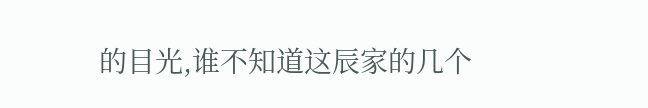的目光,谁不知道这辰家的几个